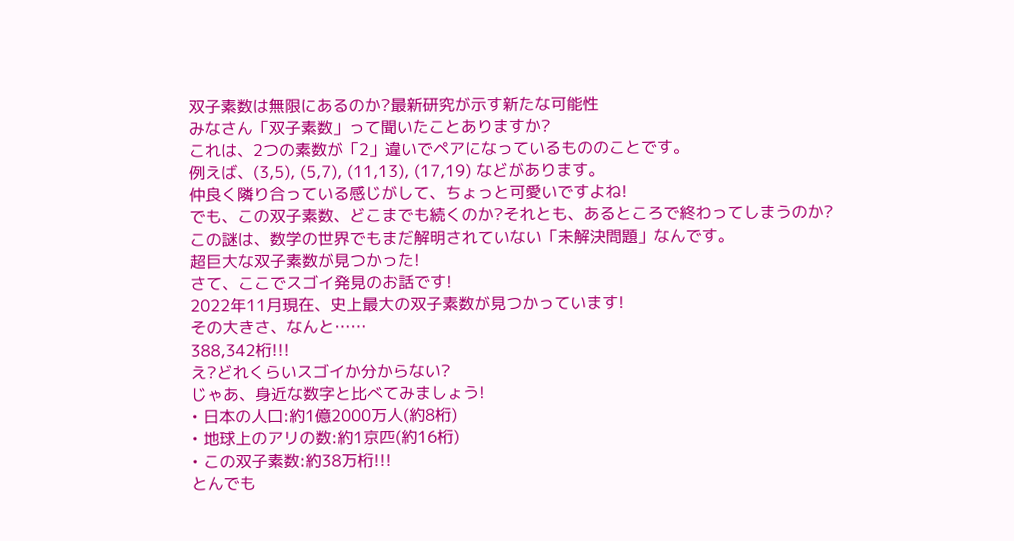双子素数は無限にあるのか?最新研究が示す新たな可能性
みなさん「双子素数」って聞いたことありますか?
これは、2つの素数が「2」違いでペアになっているもののことです。
例えば、(3,5), (5,7), (11,13), (17,19) などがあります。
仲良く隣り合っている感じがして、ちょっと可愛いですよね!
でも、この双子素数、どこまでも続くのか?それとも、あるところで終わってしまうのか?
この謎は、数学の世界でもまだ解明されていない「未解決問題」なんです。
超巨大な双子素数が見つかった!
さて、ここでスゴイ発見のお話です!
2022年11月現在、史上最大の双子素数が見つかっています!
その大きさ、なんと……
388,342桁!!!
え?どれくらいスゴイか分からない?
じゃあ、身近な数字と比べてみましょう!
• 日本の人口:約1億2000万人(約8桁)
• 地球上のアリの数:約1京匹(約16桁)
• この双子素数:約38万桁!!!
とんでも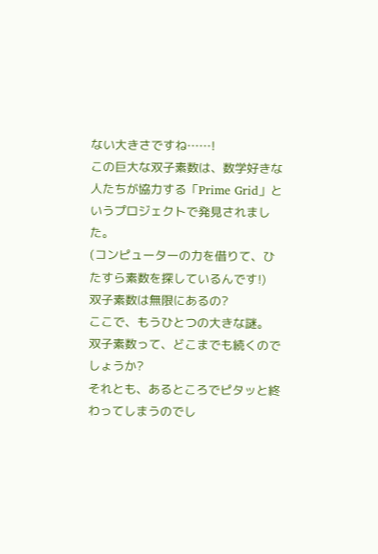ない大きさですね……!
この巨大な双子素数は、数学好きな人たちが協力する「Prime Grid」というプロジェクトで発見されました。
(コンピューターの力を借りて、ひたすら素数を探しているんです!)
双子素数は無限にあるの?
ここで、もうひとつの大きな謎。
双子素数って、どこまでも続くのでしょうか?
それとも、あるところでピタッと終わってしまうのでし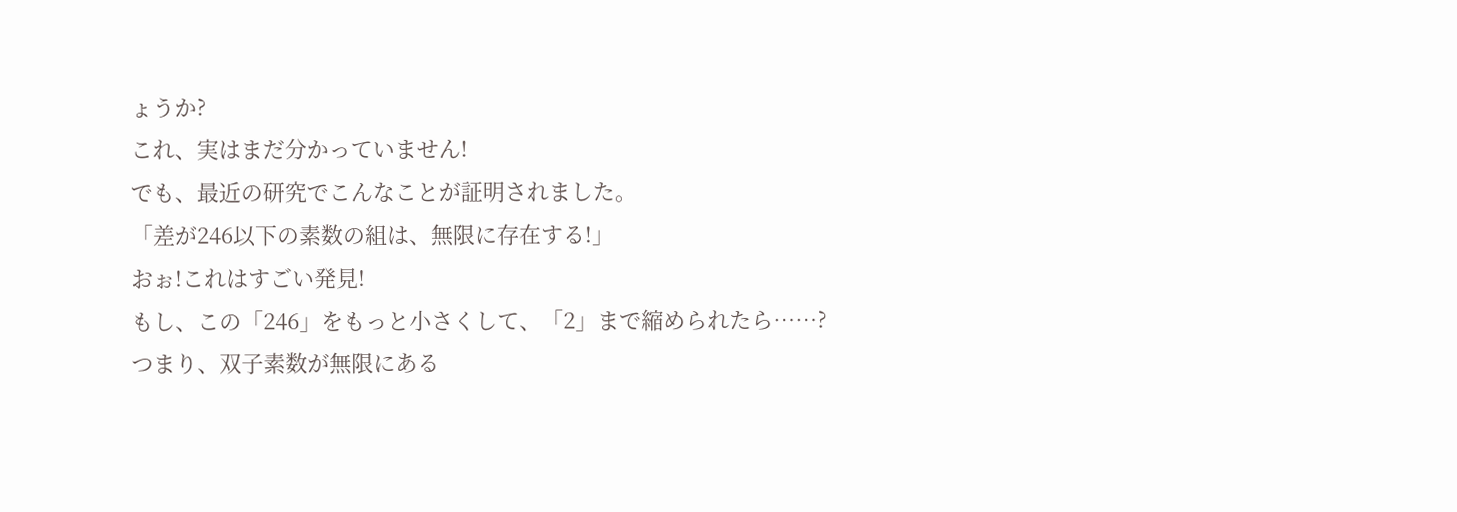ょうか?
これ、実はまだ分かっていません!
でも、最近の研究でこんなことが証明されました。
「差が246以下の素数の組は、無限に存在する!」
おぉ!これはすごい発見!
もし、この「246」をもっと小さくして、「2」まで縮められたら……?
つまり、双子素数が無限にある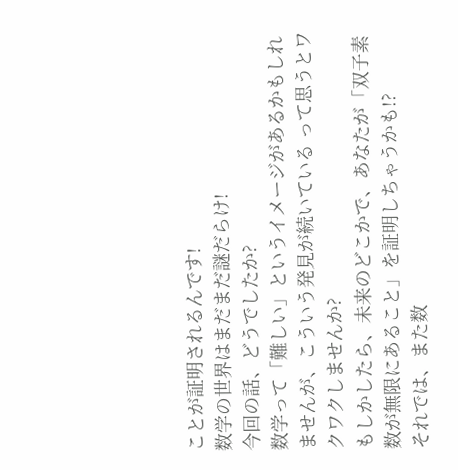ことが証明されるんです!
数学の世界はまだまだ謎だらけ!
今回の話、どうでしたか?
数学って「難しい」というイメージがあるかもしれませんが、こういう発見が続いている って思うとワクワクしませんか?
もしかしたら、未来のどこかで、あなたが「双子素数が無限にあること」を証明しちゃうかも!?
それでは、また数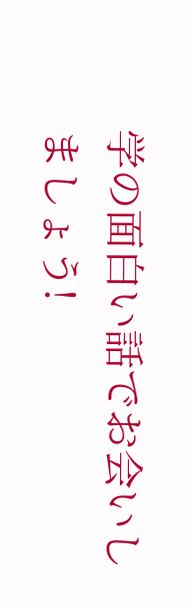学の面白い話でお会いしましょう!